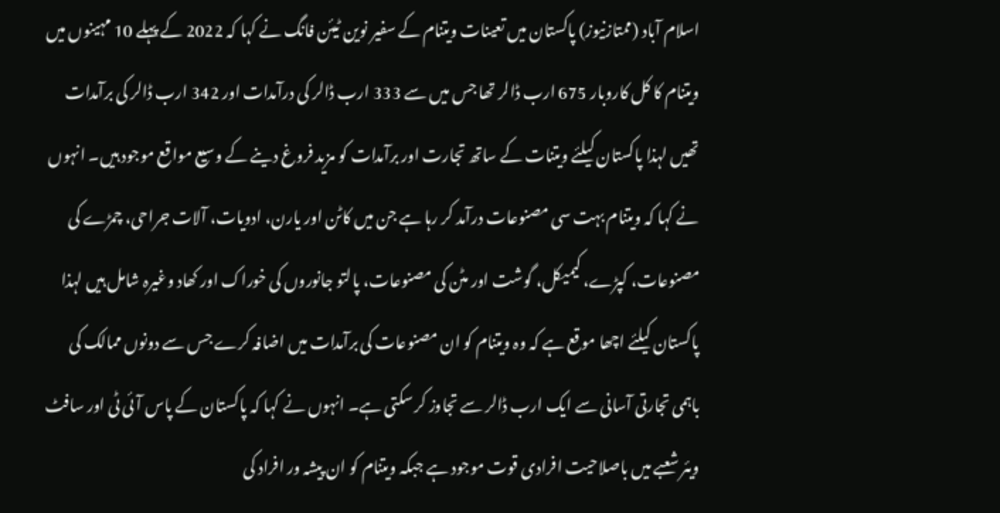اسلام آباد (ممتازنیوز) پاکستان میں تعینات ویتنام کے سفیر نوین ٹیئن فانگ نے کہا کہ 2022 کے پہلے 10 مہینوں میں ویتنام کا کل کاروبار 675 ارب ڈالر تھا جس میں سے 333 ارب ڈالر کی درآمدات اور 342 ارب ڈالر کی برآمدات تھیں لہذا پاکستان کیلئے ویتنات کے ساتھ تجارت اور برآمدات کو مزید فروغ دینے کے وسیع مواقع موجود ہیں۔ انہوں نے کہا کہ ویتنام بہت سی مصنوعات درآمد کر رہا ہے جن میں کاٹن اور یارن، ادویات، آلات جراحی، چمڑے کی مصنوعات، کپڑے، کیمیکل، گوشت اور مٹن کی مصنوعات، پالتو جانوروں کی خوراک اور کھاد وغیرہ شامل ہیں لہذا پاکستان کیلئے اچھا موقع ہے کہ وہ ویتنام کو ان مصنوعات کی برآمدات میں اضافہ کرے جس سے دونوں ممالک کی باہمی تجارتی آسانی سے ایک ارب ڈالر سے تجاوز کر سکتی ہے۔ انہوں نے کہا کہ پاکستان کے پاس آئی ٹی اور سافٹ ویئر شعبے میں باصلاحیت افرادی قوت موجود ہے جبکہ ویتنام کو ان پیشہ ور افراد کی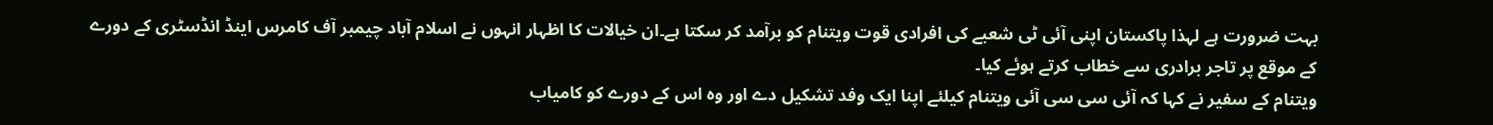بہت ضرورت ہے لہذا پاکستان اپنی آئی ٹی شعبے کی افرادی قوت ویتنام کو برآمد کر سکتا ہے۔ان خیالات کا اظہار انہوں نے اسلام آباد چیمبر آف کامرس اینڈ انڈسٹری کے دورے کے موقع پر تاجر برادری سے خطاب کرتے ہوئے کیا۔
ویتنام کے سفیر نے کہا کہ آئی سی سی آئی ویتنام کیلئے اپنا ایک وفد تشکیل دے اور وہ اس کے دورے کو کامیاب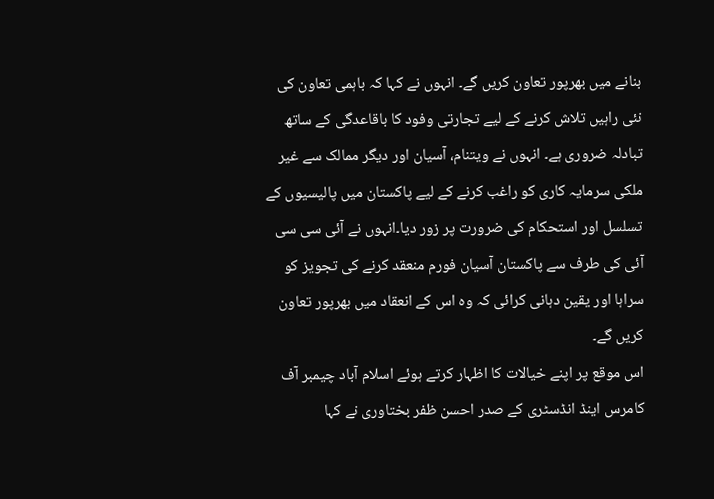بنانے میں بھرپور تعاون کریں گے۔ انہوں نے کہا کہ باہمی تعاون کی نئی راہیں تلاش کرنے کے لیے تجارتی وفود کا باقاعدگی کے ساتھ تبادلہ ضروری ہے۔ انہوں نے ویتنام، آسیان اور دیگر ممالک سے غیر ملکی سرمایہ کاری کو راغب کرنے کے لیے پاکستان میں پالیسیوں کے تسلسل اور استحکام کی ضرورت پر زور دیا۔انہوں نے آئی سی سی آئی کی طرف سے پاکستان آسیان فورم منعقد کرنے کی تجویز کو سراہا اور یقین دہانی کرائی کہ وہ اس کے انعقاد میں بھرپور تعاون کریں گے۔
اس موقع پر اپنے خیالات کا اظہار کرتے ہوئے اسلام آباد چیمبر آف کامرس اینڈ انڈسٹری کے صدر احسن ظفر بختاوری نے کہا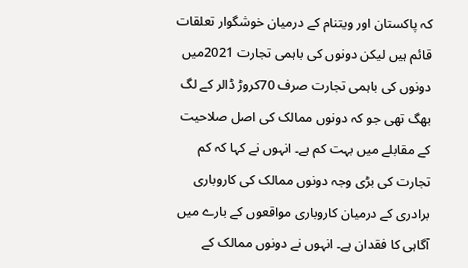کہ پاکستان اور ویتنام کے درمیان خوشگوار تعلقات قائم ہیں لیکن دونوں کی باہمی تجارت 2021میں دونوں کی باہمی تجارت صرف 70کروڑ ڈالر کے لگ بھگ تھی جو کہ دونوں ممالک کی اصل صلاحیت کے مقابلے میں بہت کم ہے۔ انہوں نے کہا کہ کم تجارت کی بڑی وجہ دونوں ممالک کی کاروباری برادری کے درمیان کاروباری مواقعوں کے بارے میں آگاہی کا فقدان ہے۔ انہوں نے دونوں ممالک کے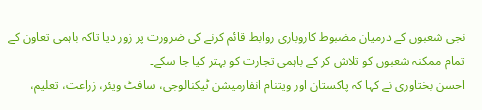نجی شعبوں کے درمیان مضبوط کاروباری روابط قائم کرنے کی ضرورت پر زور دیا تاکہ باہمی تعاون کے تمام ممکنہ شعبوں کو تلاش کر کے باہمی تجارت کو بہتر کیا جا سکے۔
احسن بختاوری نے کہا کہ پاکستان اور ویتنام انفارمیشن ٹیکنالوجی، سافٹ ویئر، زراعت، تعلیم،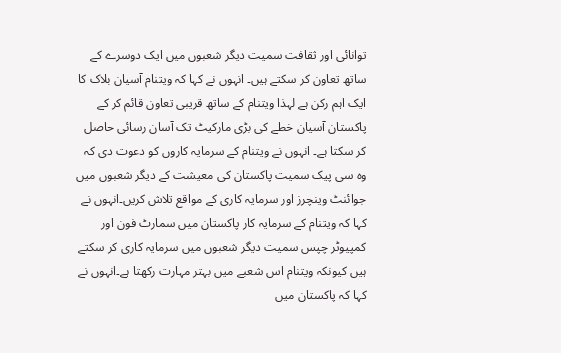توانائی اور ثقافت سمیت دیگر شعبوں میں ایک دوسرے کے ساتھ تعاون کر سکتے ہیں۔ انہوں نے کہا کہ ویتنام آسیان بلاک کا ایک اہم رکن ہے لہذا ویتنام کے ساتھ قریبی تعاون قائم کر کے پاکستان آسیان خطے کی بڑی مارکیٹ تک آسان رسائی حاصل کر سکتا ہے۔ انہوں نے ویتنام کے سرمایہ کاروں کو دعوت دی کہ وہ سی پیک سمیت پاکستان کی معیشت کے دیگر شعبوں میں جوائنٹ وینچرز اور سرمایہ کاری کے مواقع تلاش کریں۔انہوں نے کہا کہ ویتنام کے سرمایہ کار پاکستان میں سمارٹ فون اور کمپیوٹر چپس سمیت دیگر شعبوں میں سرمایہ کاری کر سکتے ہیں کیونکہ ویتنام اس شعبے میں بہتر مہارت رکھتا ہے۔انہوں نے کہا کہ پاکستان میں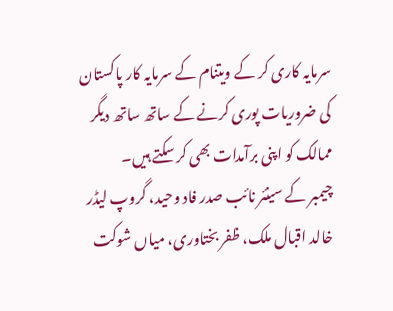سرمایہ کاری کر کے ویتنام کے سرمایہ کار پاکستان کی ضروریات پوری کرنے کے ساتھ ساتھ دیگر ممالک کو اپنی برآمدات بھی کر سکتے ہیں۔
چیمبر کے سینئر نائب صدر فاد وحید، گروپ لیڈر خالد اقبال ملک، ظفر بختاوری، میاں شوکت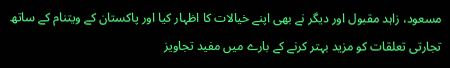مسعود، زاہد مقبول اور دیگر نے بھی اپنے خیالات کا اظہار کیا اور پاکستان کے ویتنام کے ساتھ تجارتی تعلقات کو مزید بہتر کرنے کے بارے میں مفید تجاویز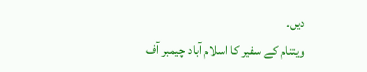دیں۔
ویتنام کے سفیر کا اسلام آباد چیمبر آف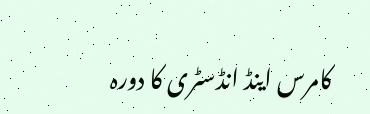کامرس اینڈ انڈسٹری کا دورہ